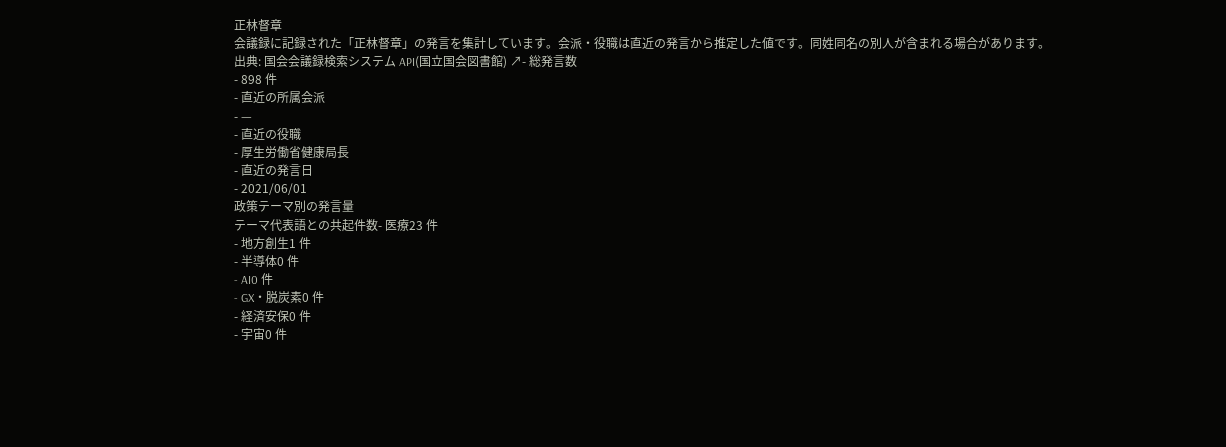正林督章
会議録に記録された「正林督章」の発言を集計しています。会派・役職は直近の発言から推定した値です。同姓同名の別人が含まれる場合があります。
出典: 国会会議録検索システム API(国立国会図書館) ↗- 総発言数
- 898 件
- 直近の所属会派
- —
- 直近の役職
- 厚生労働省健康局長
- 直近の発言日
- 2021/06/01
政策テーマ別の発言量
テーマ代表語との共起件数- 医療23 件
- 地方創生1 件
- 半導体0 件
- AI0 件
- GX・脱炭素0 件
- 経済安保0 件
- 宇宙0 件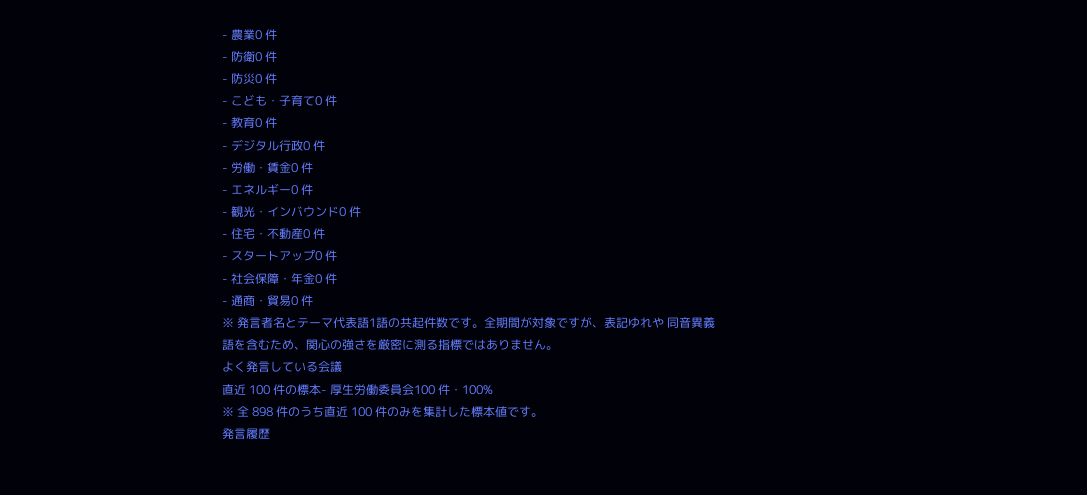- 農業0 件
- 防衛0 件
- 防災0 件
- こども・子育て0 件
- 教育0 件
- デジタル行政0 件
- 労働・賃金0 件
- エネルギー0 件
- 観光・インバウンド0 件
- 住宅・不動産0 件
- スタートアップ0 件
- 社会保障・年金0 件
- 通商・貿易0 件
※ 発言者名とテーマ代表語1語の共起件数です。全期間が対象ですが、表記ゆれや 同音異義語を含むため、関心の強さを厳密に測る指標ではありません。
よく発言している会議
直近 100 件の標本- 厚生労働委員会100 件・100%
※ 全 898 件のうち直近 100 件のみを集計した標本値です。
発言履歴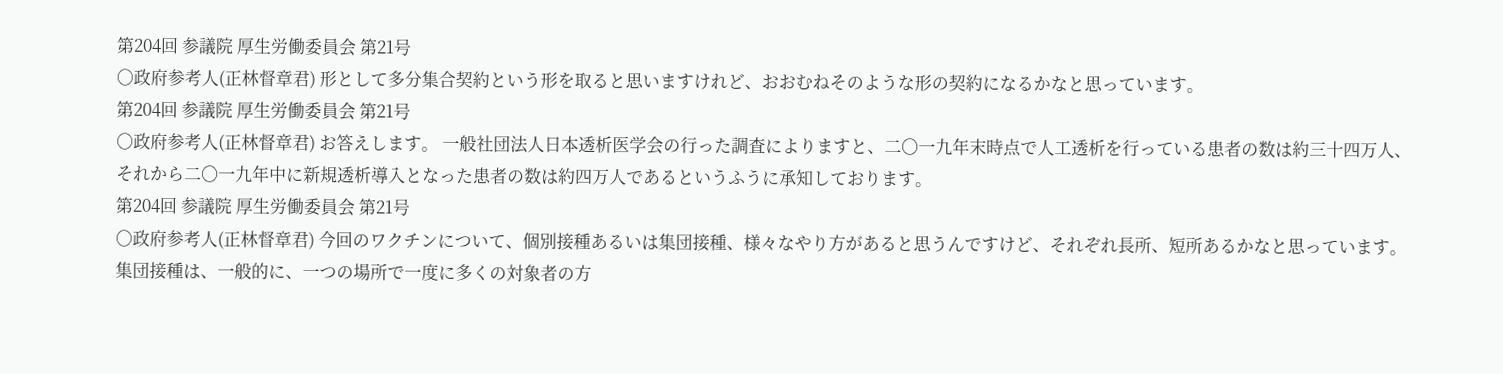第204回 参議院 厚生労働委員会 第21号
○政府参考人(正林督章君) 形として多分集合契約という形を取ると思いますけれど、おおむねそのような形の契約になるかなと思っています。
第204回 参議院 厚生労働委員会 第21号
○政府参考人(正林督章君) お答えします。 一般社団法人日本透析医学会の行った調査によりますと、二〇一九年末時点で人工透析を行っている患者の数は約三十四万人、それから二〇一九年中に新規透析導入となった患者の数は約四万人であるというふうに承知しております。
第204回 参議院 厚生労働委員会 第21号
○政府参考人(正林督章君) 今回のワクチンについて、個別接種あるいは集団接種、様々なやり方があると思うんですけど、それぞれ長所、短所あるかなと思っています。 集団接種は、一般的に、一つの場所で一度に多くの対象者の方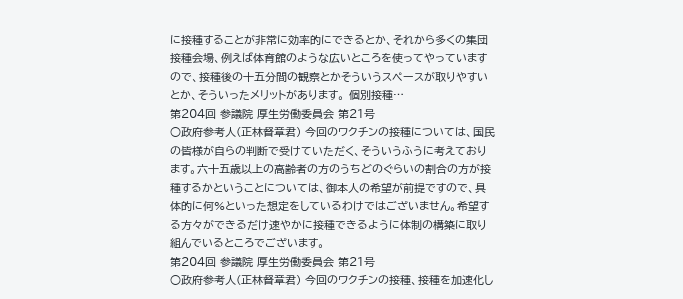に接種することが非常に効率的にできるとか、それから多くの集団接種会場、例えば体育館のような広いところを使ってやっていますので、接種後の十五分間の観察とかそういうスペースが取りやすいとか、そういったメリットがあります。 個別接種…
第204回 参議院 厚生労働委員会 第21号
○政府参考人(正林督章君) 今回のワクチンの接種については、国民の皆様が自らの判断で受けていただく、そういうふうに考えております。六十五歳以上の高齢者の方のうちどのぐらいの割合の方が接種するかということについては、御本人の希望が前提ですので、具体的に何%といった想定をしているわけではございません。希望する方々ができるだけ速やかに接種できるように体制の構築に取り組んでいるところでございます。
第204回 参議院 厚生労働委員会 第21号
○政府参考人(正林督章君) 今回のワクチンの接種、接種を加速化し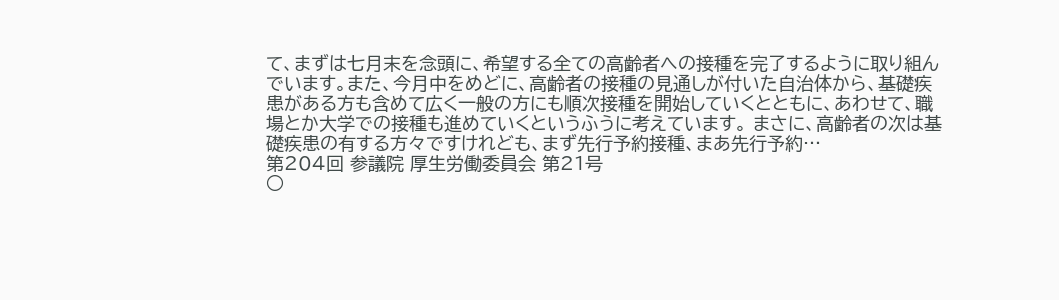て、まずは七月末を念頭に、希望する全ての高齢者への接種を完了するように取り組んでいます。また、今月中をめどに、高齢者の接種の見通しが付いた自治体から、基礎疾患がある方も含めて広く一般の方にも順次接種を開始していくとともに、あわせて、職場とか大学での接種も進めていくというふうに考えています。 まさに、高齢者の次は基礎疾患の有する方々ですけれども、まず先行予約接種、まあ先行予約…
第204回 参議院 厚生労働委員会 第21号
○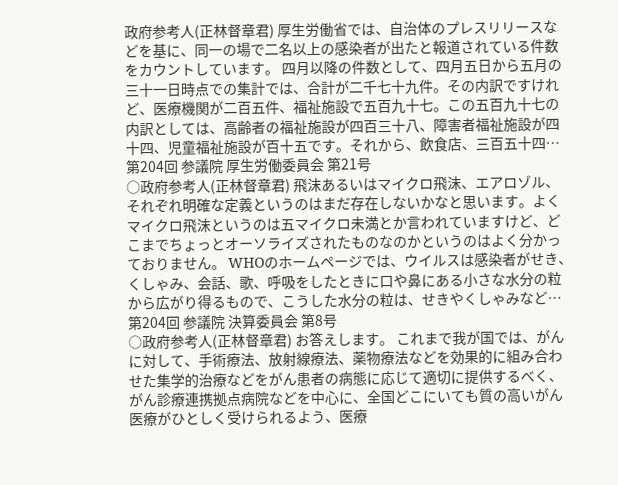政府参考人(正林督章君) 厚生労働省では、自治体のプレスリリースなどを基に、同一の場で二名以上の感染者が出たと報道されている件数をカウントしています。 四月以降の件数として、四月五日から五月の三十一日時点での集計では、合計が二千七十九件。その内訳ですけれど、医療機関が二百五件、福祉施設で五百九十七。この五百九十七の内訳としては、高齢者の福祉施設が四百三十八、障害者福祉施設が四十四、児童福祉施設が百十五です。それから、飲食店、三百五十四…
第204回 参議院 厚生労働委員会 第21号
○政府参考人(正林督章君) 飛沫あるいはマイクロ飛沫、エアロゾル、それぞれ明確な定義というのはまだ存在しないかなと思います。よくマイクロ飛沫というのは五マイクロ未満とか言われていますけど、どこまでちょっとオーソライズされたものなのかというのはよく分かっておりません。 WHOのホームページでは、ウイルスは感染者がせき、くしゃみ、会話、歌、呼吸をしたときに口や鼻にある小さな水分の粒から広がり得るもので、こうした水分の粒は、せきやくしゃみなど…
第204回 参議院 決算委員会 第8号
○政府参考人(正林督章君) お答えします。 これまで我が国では、がんに対して、手術療法、放射線療法、薬物療法などを効果的に組み合わせた集学的治療などをがん患者の病態に応じて適切に提供するべく、がん診療連携拠点病院などを中心に、全国どこにいても質の高いがん医療がひとしく受けられるよう、医療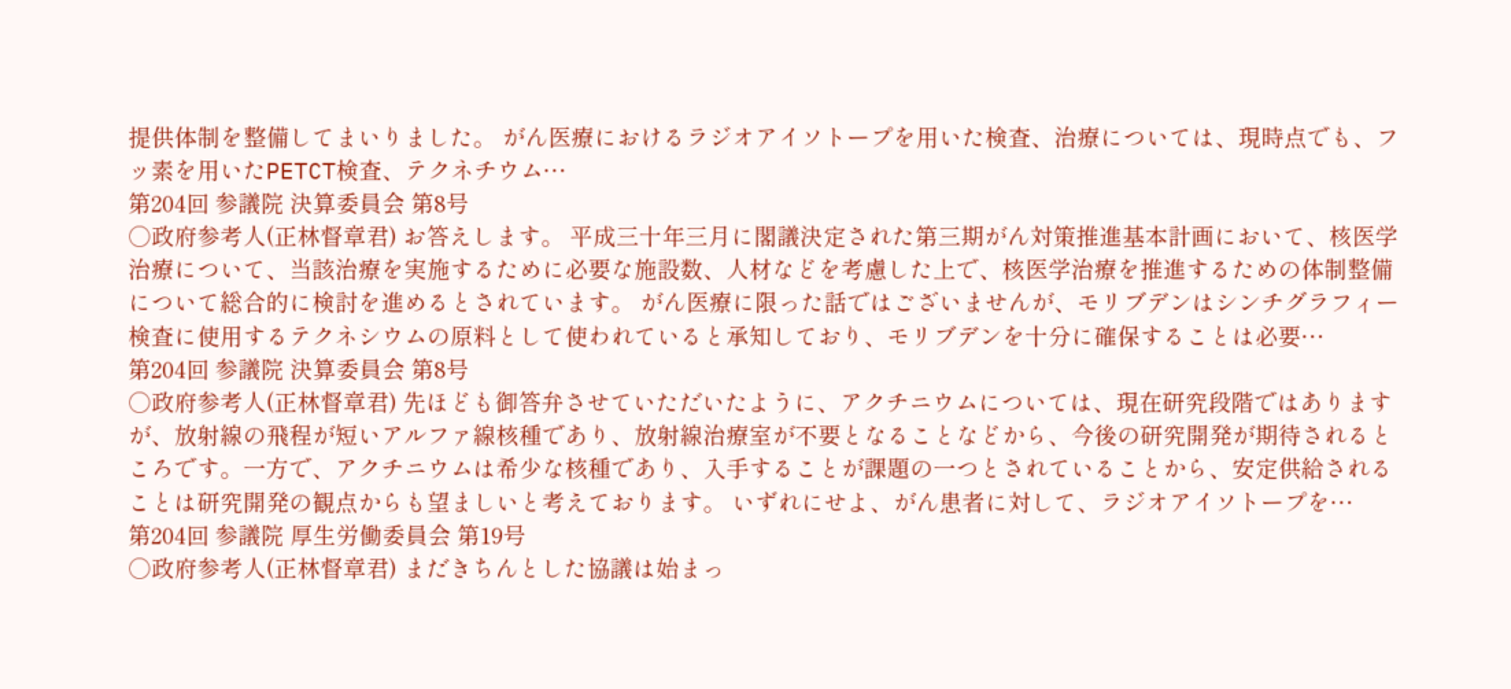提供体制を整備してまいりました。 がん医療におけるラジオアイソトープを用いた検査、治療については、現時点でも、フッ素を用いたPETCT検査、テクネチウム…
第204回 参議院 決算委員会 第8号
○政府参考人(正林督章君) お答えします。 平成三十年三月に閣議決定された第三期がん対策推進基本計画において、核医学治療について、当該治療を実施するために必要な施設数、人材などを考慮した上で、核医学治療を推進するための体制整備について総合的に検討を進めるとされています。 がん医療に限った話ではございませんが、モリブデンはシンチグラフィー検査に使用するテクネシウムの原料として使われていると承知しており、モリブデンを十分に確保することは必要…
第204回 参議院 決算委員会 第8号
○政府参考人(正林督章君) 先ほども御答弁させていただいたように、アクチニウムについては、現在研究段階ではありますが、放射線の飛程が短いアルファ線核種であり、放射線治療室が不要となることなどから、今後の研究開発が期待されるところです。一方で、アクチニウムは希少な核種であり、入手することが課題の一つとされていることから、安定供給されることは研究開発の観点からも望ましいと考えております。 いずれにせよ、がん患者に対して、ラジオアイソトープを…
第204回 参議院 厚生労働委員会 第19号
○政府参考人(正林督章君) まだきちんとした協議は始まっ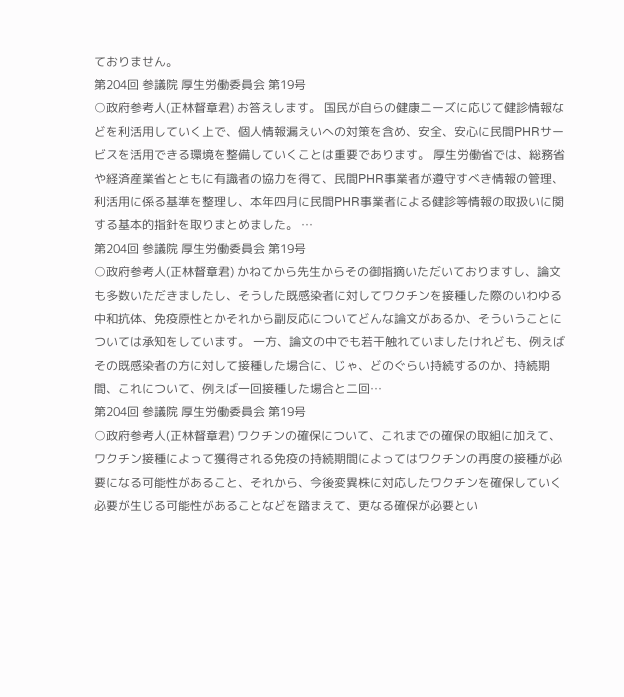ておりません。
第204回 参議院 厚生労働委員会 第19号
○政府参考人(正林督章君) お答えします。 国民が自らの健康ニーズに応じて健診情報などを利活用していく上で、個人情報漏えいへの対策を含め、安全、安心に民間PHRサービスを活用できる環境を整備していくことは重要であります。 厚生労働省では、総務省や経済産業省とともに有識者の協力を得て、民間PHR事業者が遵守すべき情報の管理、利活用に係る基準を整理し、本年四月に民間PHR事業者による健診等情報の取扱いに関する基本的指針を取りまとめました。 …
第204回 参議院 厚生労働委員会 第19号
○政府参考人(正林督章君) かねてから先生からその御指摘いただいておりますし、論文も多数いただきましたし、そうした既感染者に対してワクチンを接種した際のいわゆる中和抗体、免疫原性とかそれから副反応についてどんな論文があるか、そういうことについては承知をしています。 一方、論文の中でも若干触れていましたけれども、例えばその既感染者の方に対して接種した場合に、じゃ、どのぐらい持続するのか、持続期間、これについて、例えば一回接種した場合と二回…
第204回 参議院 厚生労働委員会 第19号
○政府参考人(正林督章君) ワクチンの確保について、これまでの確保の取組に加えて、ワクチン接種によって獲得される免疫の持続期間によってはワクチンの再度の接種が必要になる可能性があること、それから、今後変異株に対応したワクチンを確保していく必要が生じる可能性があることなどを踏まえて、更なる確保が必要とい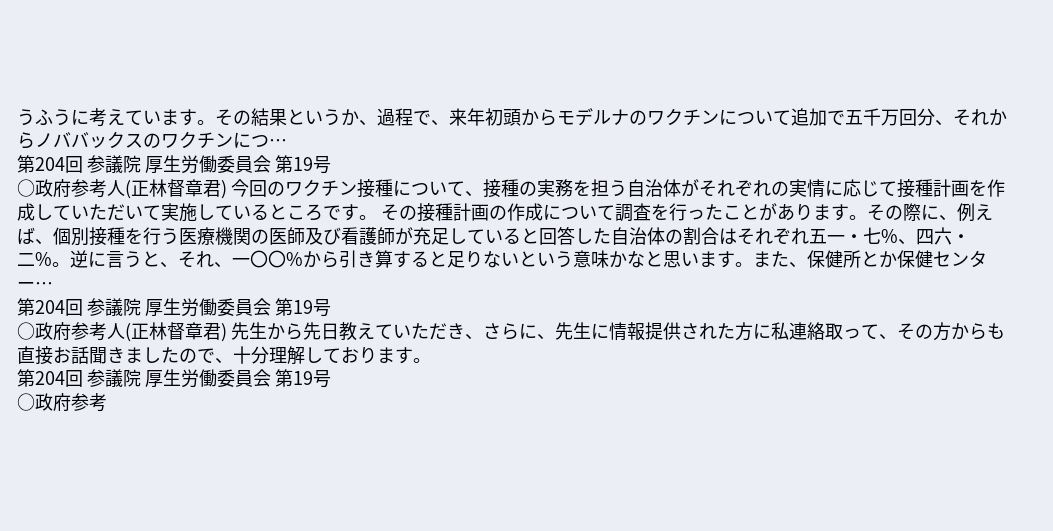うふうに考えています。その結果というか、過程で、来年初頭からモデルナのワクチンについて追加で五千万回分、それからノババックスのワクチンにつ…
第204回 参議院 厚生労働委員会 第19号
○政府参考人(正林督章君) 今回のワクチン接種について、接種の実務を担う自治体がそれぞれの実情に応じて接種計画を作成していただいて実施しているところです。 その接種計画の作成について調査を行ったことがあります。その際に、例えば、個別接種を行う医療機関の医師及び看護師が充足していると回答した自治体の割合はそれぞれ五一・七%、四六・二%。逆に言うと、それ、一〇〇%から引き算すると足りないという意味かなと思います。また、保健所とか保健センター…
第204回 参議院 厚生労働委員会 第19号
○政府参考人(正林督章君) 先生から先日教えていただき、さらに、先生に情報提供された方に私連絡取って、その方からも直接お話聞きましたので、十分理解しております。
第204回 参議院 厚生労働委員会 第19号
○政府参考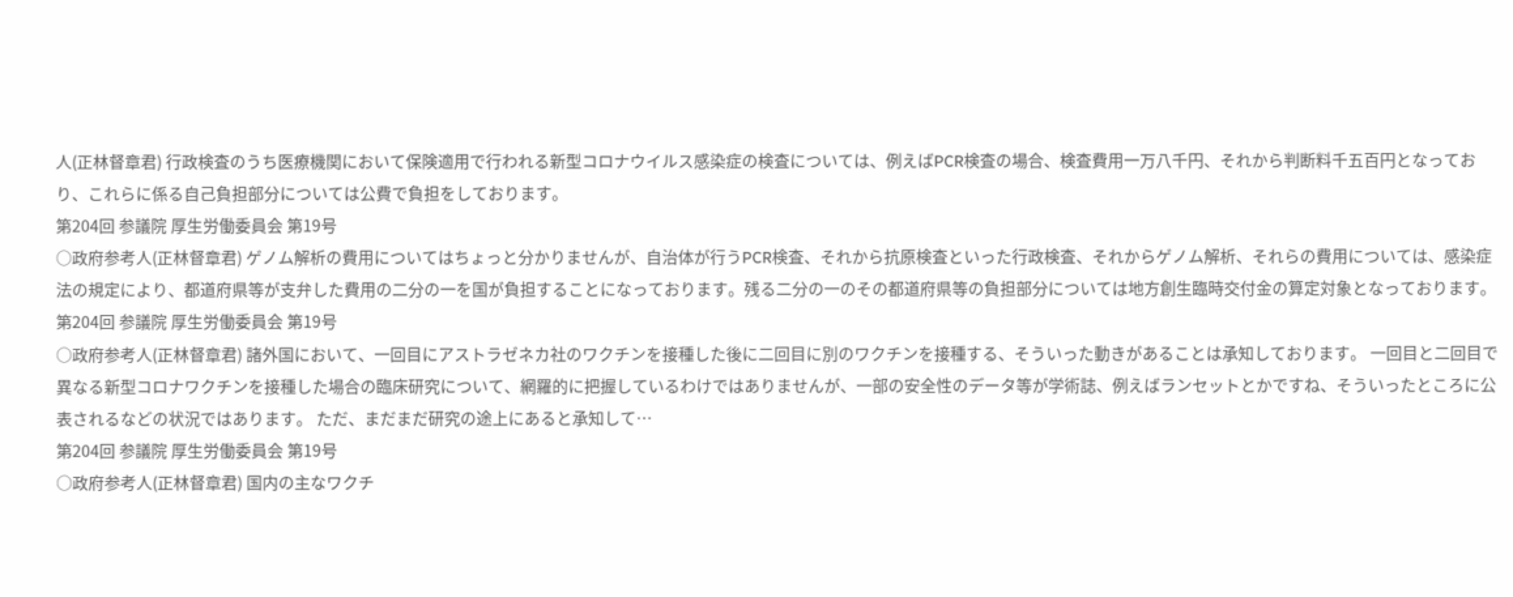人(正林督章君) 行政検査のうち医療機関において保険適用で行われる新型コロナウイルス感染症の検査については、例えばPCR検査の場合、検査費用一万八千円、それから判断料千五百円となっており、これらに係る自己負担部分については公費で負担をしております。
第204回 参議院 厚生労働委員会 第19号
○政府参考人(正林督章君) ゲノム解析の費用についてはちょっと分かりませんが、自治体が行うPCR検査、それから抗原検査といった行政検査、それからゲノム解析、それらの費用については、感染症法の規定により、都道府県等が支弁した費用の二分の一を国が負担することになっております。残る二分の一のその都道府県等の負担部分については地方創生臨時交付金の算定対象となっております。
第204回 参議院 厚生労働委員会 第19号
○政府参考人(正林督章君) 諸外国において、一回目にアストラゼネカ社のワクチンを接種した後に二回目に別のワクチンを接種する、そういった動きがあることは承知しております。 一回目と二回目で異なる新型コロナワクチンを接種した場合の臨床研究について、網羅的に把握しているわけではありませんが、一部の安全性のデータ等が学術誌、例えばランセットとかですね、そういったところに公表されるなどの状況ではあります。 ただ、まだまだ研究の途上にあると承知して…
第204回 参議院 厚生労働委員会 第19号
○政府参考人(正林督章君) 国内の主なワクチ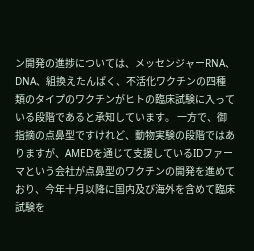ン開発の進捗については、メッセンジャーRNA、DNA、組換えたんぱく、不活化ワクチンの四種類のタイプのワクチンがヒトの臨床試験に入っている段階であると承知しています。 一方で、御指摘の点鼻型ですけれど、動物実験の段階ではありますが、AMEDを通じて支援しているIDファーマという会社が点鼻型のワクチンの開発を進めており、今年十月以降に国内及び海外を含めて臨床試験を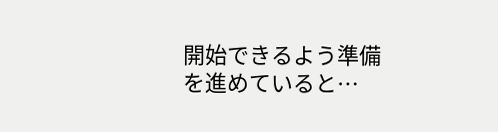開始できるよう準備を進めていると…